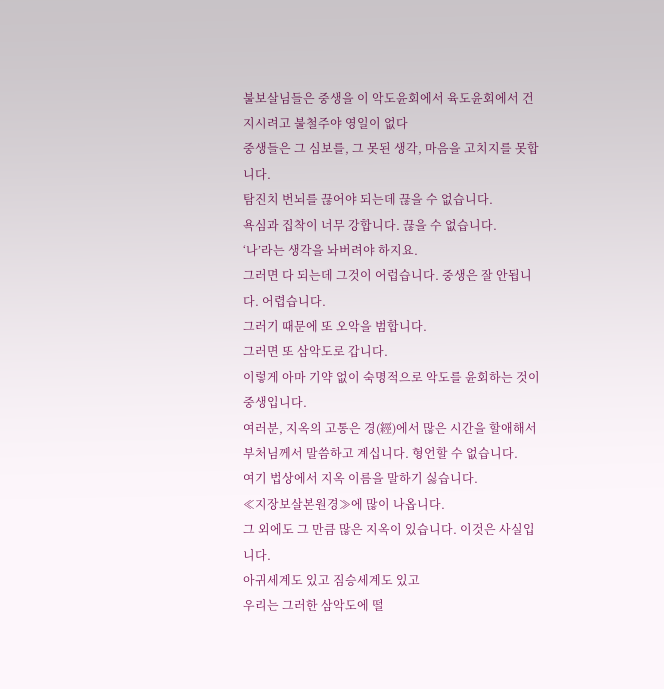불보살님들은 중생을 이 악도윤회에서 육도윤회에서 건지시려고 불철주야 영일이 없다
중생들은 그 심보를, 그 못된 생각, 마음을 고치지를 못합니다.
탐진치 번뇌를 끊어야 되는데 끊을 수 없습니다.
욕심과 집착이 너무 강합니다. 끊을 수 없습니다.
‘나’라는 생각을 놔버려야 하지요.
그러면 다 되는데 그것이 어럽습니다. 중생은 잘 안됩니다. 어렵습니다.
그러기 때문에 또 오악을 범합니다.
그러면 또 삼악도로 갑니다.
이렇게 아마 기약 없이 숙명적으로 악도를 윤회하는 것이 중생입니다.
여러분, 지옥의 고통은 경(經)에서 많은 시간을 할애해서
부처님께서 말씀하고 계십니다. 형언할 수 없습니다.
여기 법상에서 지옥 이름을 말하기 싫습니다.
≪지장보살본원경≫에 많이 나옵니다.
그 외에도 그 만큼 많은 지옥이 있습니다. 이것은 사실입니다.
아귀세계도 있고 짐승세계도 있고
우리는 그러한 삼악도에 떨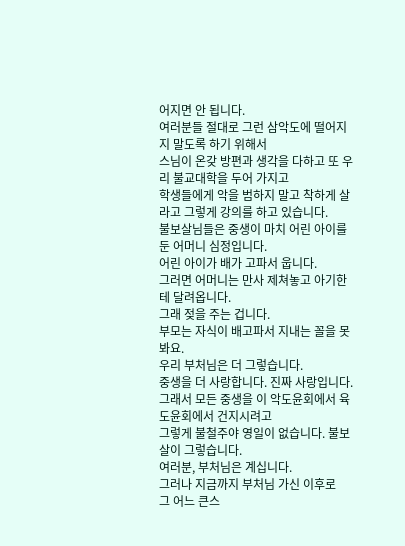어지면 안 됩니다.
여러분들 절대로 그런 삼악도에 떨어지지 말도록 하기 위해서
스님이 온갖 방편과 생각을 다하고 또 우리 불교대학을 두어 가지고
학생들에게 악을 범하지 말고 착하게 살라고 그렇게 강의를 하고 있습니다.
불보살님들은 중생이 마치 어린 아이를 둔 어머니 심정입니다.
어린 아이가 배가 고파서 웁니다.
그러면 어머니는 만사 제쳐놓고 아기한테 달려옵니다.
그래 젖을 주는 겁니다.
부모는 자식이 배고파서 지내는 꼴을 못 봐요.
우리 부처님은 더 그렇습니다.
중생을 더 사랑합니다. 진짜 사랑입니다.
그래서 모든 중생을 이 악도윤회에서 육도윤회에서 건지시려고
그렇게 불철주야 영일이 없습니다. 불보살이 그렇습니다.
여러분, 부처님은 계십니다.
그러나 지금까지 부처님 가신 이후로
그 어느 큰스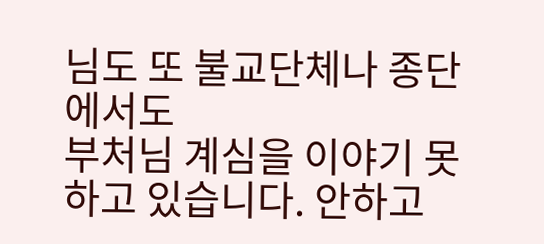님도 또 불교단체나 종단에서도
부처님 계심을 이야기 못하고 있습니다. 안하고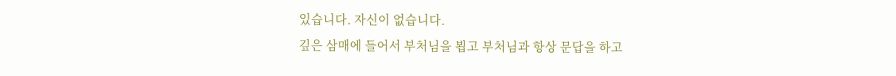있습니다. 자신이 없습니다.
깊은 삼매에 들어서 부처님을 뵙고 부처님과 항상 문답을 하고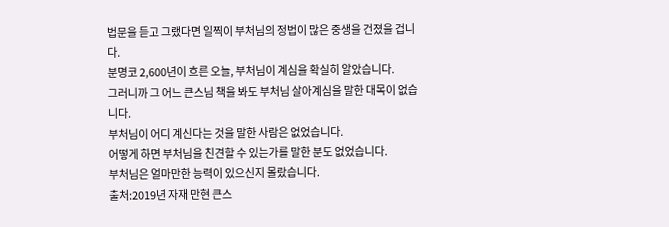법문을 듣고 그랬다면 일찍이 부처님의 정법이 많은 중생을 건졌을 겁니다.
분명코 2,600년이 흐른 오늘, 부처님이 계심을 확실히 알았습니다.
그러니까 그 어느 큰스님 책을 봐도 부처님 살아계심을 말한 대목이 없습니다.
부처님이 어디 계신다는 것을 말한 사람은 없었습니다.
어떻게 하면 부처님을 친견할 수 있는가를 말한 분도 없었습니다.
부처님은 얼마만한 능력이 있으신지 몰랐습니다.
출처:2019년 자재 만현 큰스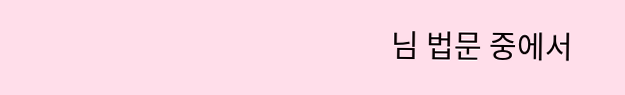님 법문 중에서